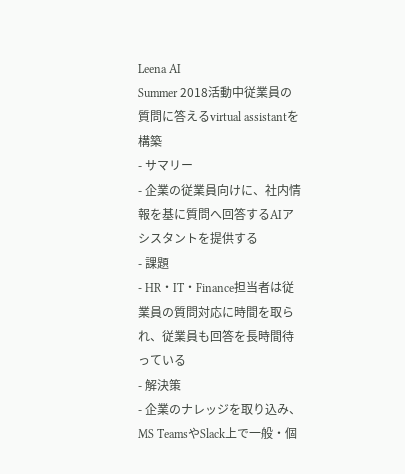Leena AI
Summer 2018活動中従業員の質問に答えるvirtual assistantを構築
- サマリー
- 企業の従業員向けに、社内情報を基に質問へ回答するAIアシスタントを提供する
- 課題
- HR・IT・Finance担当者は従業員の質問対応に時間を取られ、従業員も回答を長時間待っている
- 解決策
- 企業のナレッジを取り込み、MS TeamsやSlack上で一般・個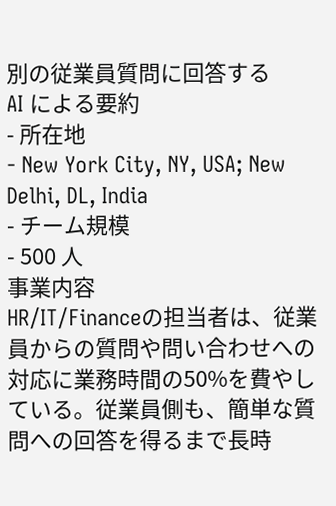別の従業員質問に回答する
AI による要約
- 所在地
- New York City, NY, USA; New Delhi, DL, India
- チーム規模
- 500 人
事業内容
HR/IT/Financeの担当者は、従業員からの質問や問い合わせへの対応に業務時間の50%を費やしている。従業員側も、簡単な質問への回答を得るまで長時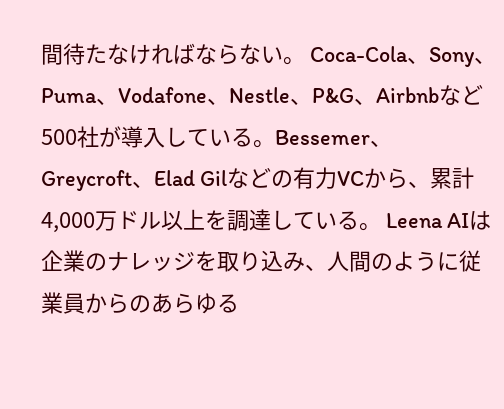間待たなければならない。 Coca-Cola、Sony、Puma、Vodafone、Nestle、P&G、Airbnbなど500社が導入している。Bessemer、Greycroft、Elad Gilなどの有力VCから、累計4,000万ドル以上を調達している。 Leena AIは企業のナレッジを取り込み、人間のように従業員からのあらゆる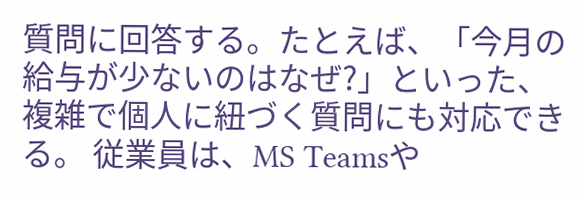質問に回答する。たとえば、「今月の給与が少ないのはなぜ?」といった、複雑で個人に紐づく質問にも対応できる。 従業員は、MS Teamsや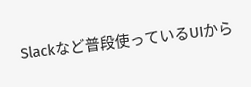Slackなど普段使っているUIから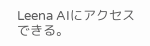Leena AIにアクセスできる。